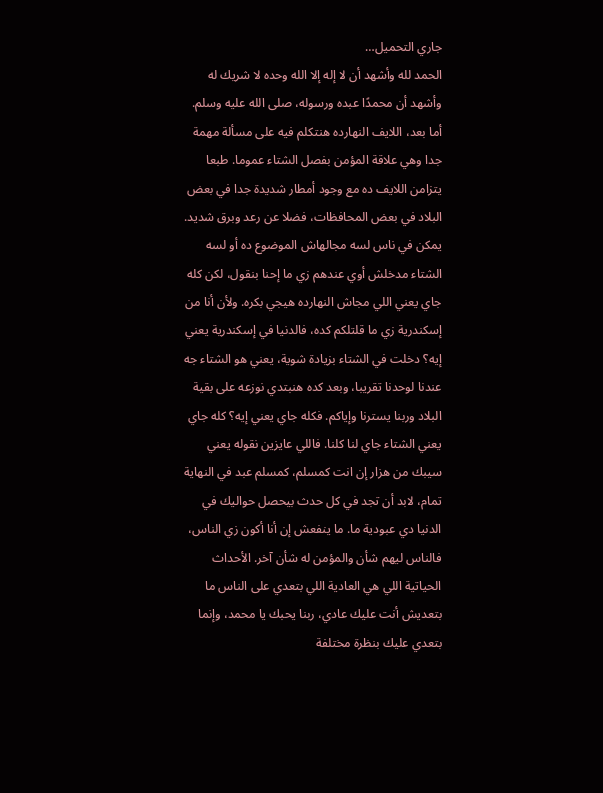جاري التحميل…
الحمد لله وأشهد أن لا إله إلا الله وحده لا شريك له وأشهد أن محمدًا عبده ورسوله، صلى الله عليه وسلم. أما بعد، اللايف النهارده هنتكلم فيه على مسألة مهمة جدا وهي علاقة المؤمن بفصل الشتاء عموما. طبعا يتزامن اللايف ده مع وجود أمطار شديدة جدا في بعض البلاد في بعض المحافظات، فضلا عن رعد وبرق شديد. يمكن في ناس لسه مجالهاش الموضوع ده أو لسه الشتاء مدخلش أوي عندهم زي ما إحنا بنقول، لكن كله جاي يعني اللي مجاش النهارده هيجي بكره. ولأن أنا من إسكندرية زي ما قلتلكم كده، فالدنيا في إسكندرية يعني إيه؟ دخلت في الشتاء بزيادة شوية، يعني هو الشتاء جه عندنا لوحدنا تقريبا، وبعد كده هنبتدي نوزعه على بقية البلاد وربنا يسترنا وإياكم. فكله جاي يعني إيه؟ كله جاي يعني الشتاء جاي لنا كلنا. فاللي عايزين نقوله يعني سيبك من هزار إن انت كمسلم، كمسلم عبد في النهاية تمام، لابد أن تجد في كل حدث بيحصل حواليك في الدنيا دي عبودية ما. ما ينفعش إن أنا أكون زي الناس، فالناس ليهم شأن والمؤمن له شأن آخر. الأحداث الحياتية اللي هي العادية اللي بتعدي على الناس ما بتعديش أنت عليك عادي، ربنا يحبك يا محمد، وإنما بتعدي عليك بنظرة مختلفة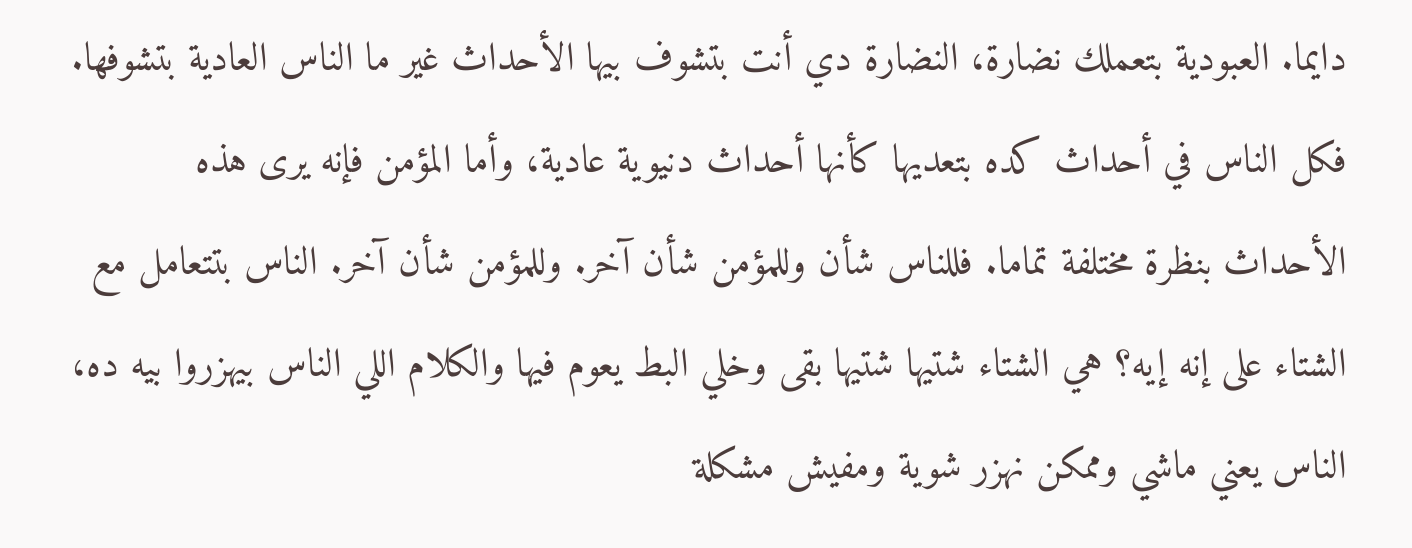دايما. العبودية بتعملك نضارة، النضارة دي أنت بتشوف بيها الأحداث غير ما الناس العادية بتشوفها. فكل الناس في أحداث كده بتعديها كأنها أحداث دنيوية عادية، وأما المؤمن فإنه يرى هذه الأحداث بنظرة مختلفة تماما. فللناس شأن وللمؤمن شأن آخر. وللمؤمن شأن آخر. الناس بتتعامل مع الشتاء على إنه إيه؟ هي الشتاء شتيها شتيها بقى وخلي البط يعوم فيها والكلام اللي الناس بيهزروا بيه ده، الناس يعني ماشي وممكن نهزر شوية ومفيش مشكلة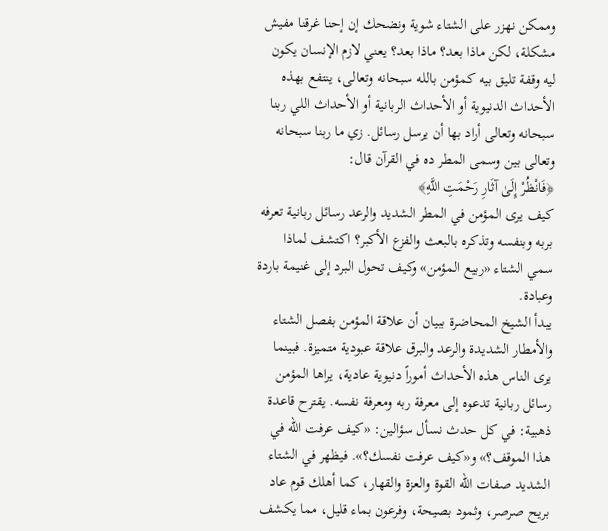وممكن نهزر على الشتاء شوية ونضحك إن إحنا غرقنا مفيش مشكلة، لكن ماذا بعد؟ ماذا بعد؟ يعني لازم الإنسان يكون ليه وقفة تليق بيه كمؤمن بالله سبحانه وتعالى، ينتفع بهذه الأحداث الدنيوية أو الأحداث الربانية أو الأحداث اللي ربنا سبحانه وتعالى أراد بها أن يرسل رسائل. زي ما ربنا سبحانه وتعالى بين وسمى المطر ده في القرآن قال:
﴿فَانْظُرْ إِلَىٰ آثَارِ رَحْمَتِ اللَّهِ﴾
كيف يرى المؤمن في المطر الشديد والرعد رسائل ربانية تعرفه بربه وبنفسه وتذكره بالبعث والفزع الأكبر؟ اكتشف لماذا سمي الشتاء «ربيع المؤمن» وكيف تحول البرد إلى غنيمة باردة وعبادة.
يبدأ الشيخ المحاضرة ببيان أن علاقة المؤمن بفصل الشتاء والأمطار الشديدة والرعد والبرق علاقة عبودية متميزة. فبينما يرى الناس هذه الأحداث أموراً دنيوية عادية، يراها المؤمن رسائل ربانية تدعوه إلى معرفة ربه ومعرفة نفسه. يقترح قاعدة ذهبية: في كل حدث نسأل سؤالين: «كيف عرفت الله في هذا الموقف؟» و«كيف عرفت نفسك؟». فيظهر في الشتاء الشديد صفات الله القوة والعزة والقهار، كما أهلك قوم عاد بريح صرصر، وثمود بصيحة، وفرعون بماء قليل، مما يكشف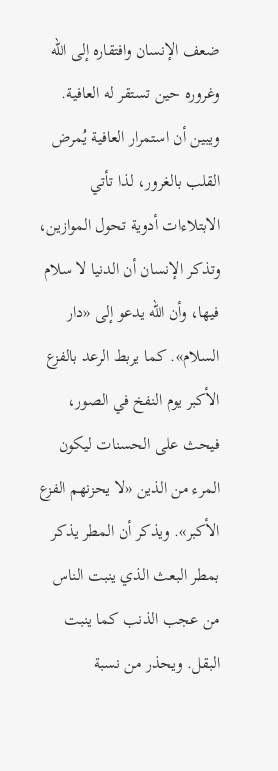ضعف الإنسان وافتقاره إلى الله وغروره حين تستقر له العافية. ويبين أن استمرار العافية يُمرض القلب بالغرور، لذا تأتي الابتلاءات أدوية تحول الموازين، وتذكر الإنسان أن الدنيا لا سلام فيها، وأن الله يدعو إلى «دار السلام». كما يربط الرعد بالفزع الأكبر يوم النفخ في الصور، فيحث على الحسنات ليكون المرء من الذين «لا يحزنهم الفزع الأكبر». ويذكر أن المطر يذكر بمطر البعث الذي ينبت الناس من عجب الذنب كما ينبت البقل. ويحذر من نسبة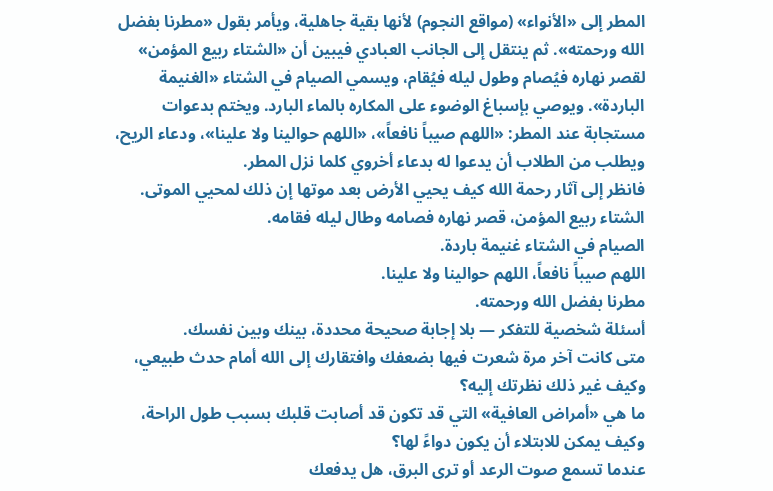المطر إلى «الأنواء» (مواقع النجوم) لأنها بقية جاهلية، ويأمر بقول «مطرنا بفضل الله ورحمته». ثم ينتقل إلى الجانب العبادي فيبين أن «الشتاء ربيع المؤمن» لقصر نهاره فيُصام وطول ليله فيُقام، ويسمي الصيام في الشتاء «الغنيمة الباردة». ويوصي بإسباغ الوضوء على المكاره بالماء البارد. ويختم بدعوات مستجابة عند المطر: «اللهم صيباً نافعاً»، «اللهم حوالينا ولا علينا»، ودعاء الريح، ويطلب من الطلاب أن يدعوا له بدعاء أخروي كلما نزل المطر.
فانظر إلى آثار رحمة الله كيف يحيي الأرض بعد موتها إن ذلك لمحيي الموتى.
الشتاء ربيع المؤمن، قصر نهاره فصامه وطال ليله فقامه.
الصيام في الشتاء غنيمة باردة.
اللهم صيباً نافعاً، اللهم حوالينا ولا علينا.
مطرنا بفضل الله ورحمته.
أسئلة شخصية للتفكر — بلا إجابة صحيحة محددة، بينك وبين نفسك.
متى كانت آخر مرة شعرت فيها بضعفك وافتقارك إلى الله أمام حدث طبيعي، وكيف غير ذلك نظرتك إليه؟
ما هي «أمراض العافية» التي قد تكون قد أصابت قلبك بسبب طول الراحة، وكيف يمكن للابتلاء أن يكون دواءً لها؟
عندما تسمع صوت الرعد أو ترى البرق، هل يدفعك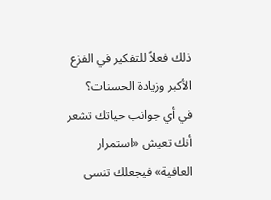ذلك فعلاً للتفكير في الفزع الأكبر وزيادة الحسنات؟
في أي جوانب حياتك تشعر أنك تعيش «استمرار العافية» فيجعلك تنسى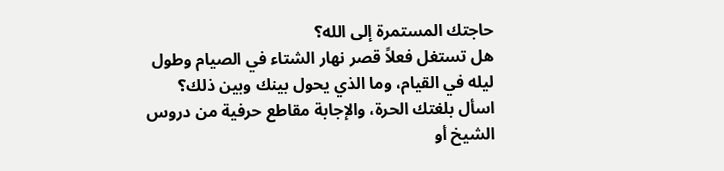حاجتك المستمرة إلى الله؟
هل تستغل فعلاً قصر نهار الشتاء في الصيام وطول ليله في القيام، وما الذي يحول بينك وبين ذلك؟
اسأل بلغتك الحرة، والإجابة مقاطع حرفية من دروس الشيخ أو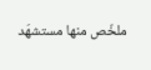ملخّص منها مستشهَد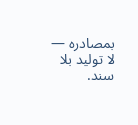بمصادره — لا توليد بلا سند.